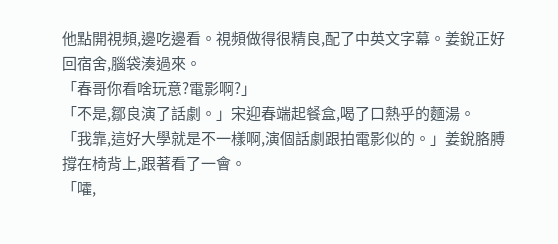他點開視頻,邊吃邊看。視頻做得很精良,配了中英文字幕。姜銳正好回宿舍,腦袋湊過來。
「春哥你看啥玩意?電影啊?」
「不是,鄒良演了話劇。」宋迎春端起餐盒,喝了口熱乎的麵湯。
「我靠,這好大學就是不一樣啊,演個話劇跟拍電影似的。」姜銳胳膊撐在椅背上,跟著看了一會。
「嚯,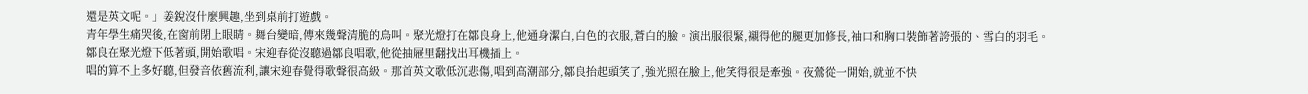還是英文呢。」姜銳沒什麼興趣,坐到桌前打遊戲。
青年學生痛哭後,在窗前閉上眼睛。舞台變暗,傳來幾聲清脆的鳥叫。聚光燈打在鄒良身上,他通身潔白,白色的衣服,蒼白的臉。演出服很緊,襯得他的腿更加修長,袖口和胸口裝飾著誇張的、雪白的羽毛。
鄒良在聚光燈下低著頭,開始歌唱。宋迎春從沒聽過鄒良唱歌,他從抽屜里翻找出耳機插上。
唱的算不上多好聽,但發音依舊流利,讓宋迎春覺得歌聲很高級。那首英文歌低沉悲傷,唱到高潮部分,鄒良抬起頭笑了,強光照在臉上,他笑得很是牽強。夜鶯從一開始,就並不快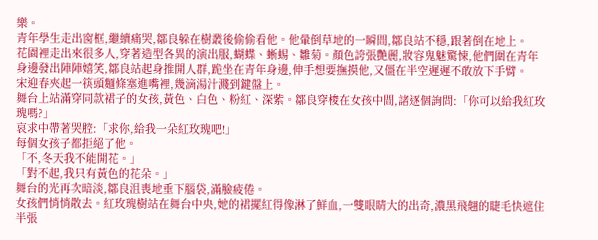樂。
青年學生走出窗框,繼續痛哭,鄒良躲在樹叢後偷偷看他。他暈倒草地的一瞬間,鄒良站不穩,跟著倒在地上。
花園裡走出來很多人,穿著造型各異的演出服,蝴蝶、蜥蜴、雛菊。顏色誇張艷麗,妝容鬼魅驚悚,他們圍在青年身邊發出陣陣嬉笑,鄒良站起身推開人群,跪坐在青年身邊,伸手想要撫摸他,又僵在半空遲遲不敢放下手臂。
宋迎春夾起一筷頭麵條塞進嘴裡,幾滴湯汁濺到鍵盤上。
舞台上站滿穿同款裙子的女孩,黃色、白色、粉紅、深紫。鄒良穿梭在女孩中間,諸逐個詢問:「你可以給我紅玫瑰嗎?」
哀求中帶著哭腔:「求你,給我一朵紅玫瑰吧!」
每個女孩子都拒絕了他。
「不,冬天我不能開花。」
「對不起,我只有黃色的花朵。」
舞台的光再次暗淡,鄒良沮喪地垂下腦袋,滿臉疲倦。
女孩們悄悄散去。紅玫瑰樹站在舞台中央,她的裙擺紅得像淋了鮮血,一雙眼睛大的出奇,濃黑飛翹的睫毛快遮住半張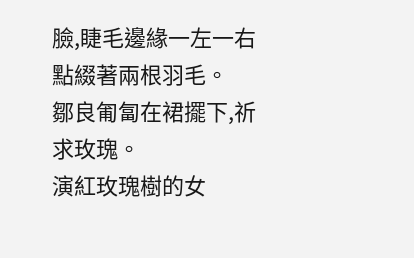臉,睫毛邊緣一左一右點綴著兩根羽毛。
鄒良匍匐在裙擺下,祈求玫瑰。
演紅玫瑰樹的女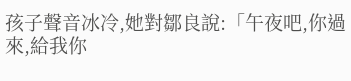孩子聲音冰冷,她對鄒良說:「午夜吧,你過來,給我你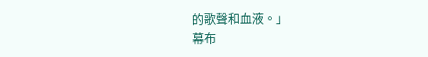的歌聲和血液。」
幕布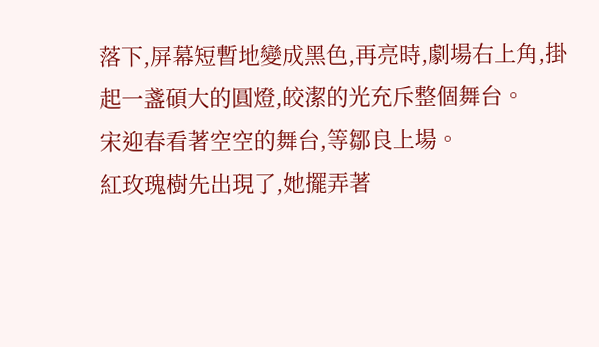落下,屏幕短暫地變成黑色,再亮時,劇場右上角,掛起一盞碩大的圓燈,皎潔的光充斥整個舞台。
宋迎春看著空空的舞台,等鄒良上場。
紅玫瑰樹先出現了,她擺弄著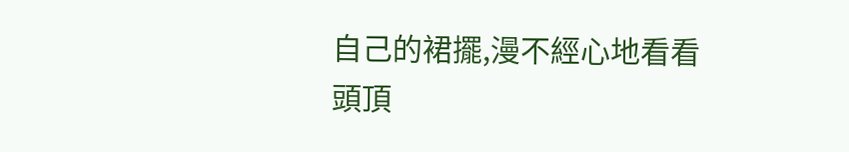自己的裙擺,漫不經心地看看頭頂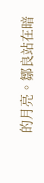的月亮。鄒良站在暗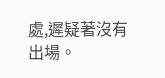處,遲疑著沒有出場。